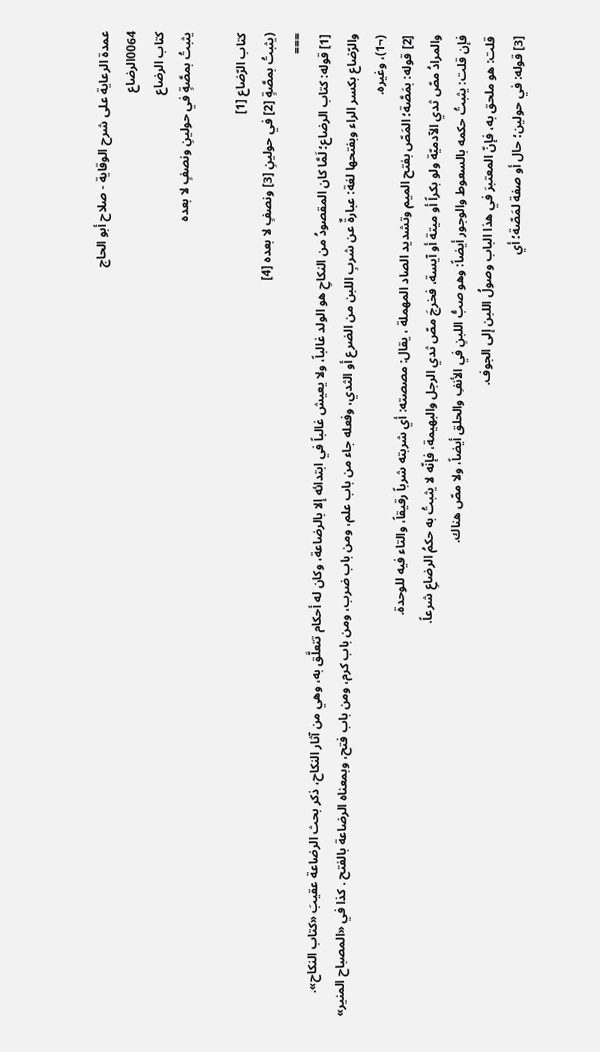عمدة الرعاية على شرح الوقاية - صلاح أبو الحاج
0064الرضاع
كتاب الرضاع
يثبتُ بمصَّةٍ في حولينِ ونصفٍ لا بعده

كتاب الرّضاع [1]
(يثبتُ بمصَّةٍ [2] في حولينِ [3] ونصفٍ لا بعده [4]
===
[1] قوله: كتاب الرضاع؛ لَمَّا كان المقصودُ من النكاحِ هو الولد غالباً، ولا يعيش غالباً في ابتدائه إلا بالرضاعة، وكان له أحكام تتعلَّق به، وهي من آثار النكاح، ذكر بحث الرضاعة عقيبَ «كتاب النكاح».
والرّضاع بكسر الراء وبفتحها لغة: عبارةٌ عن شربِ اللبن من الضرع أو الثدي، وفعله جاء من باب علم، ومن باب ضرب، ومن باب كرم، ومن باب فتح، وبمعناه الرضاعة بالفتح . كذا في «المصباح المنير» (¬1)، وغيره.
[2] قوله: بمَصَّة؛ المَصّ بفتح الميم وتشديد الصاد المهملة ، يقال: مصصته: أي شربته شرباً رقيقاً، والتاء فيه للوحدة.
والمرادُ مصّ ثدي الآدميّة ولو بكراً أو ميتة أو آيسة، فخرجَ مصّ ثدي الرجل والبهيمة، فإنّه لا يثبتُ به حكمُ الرضاعِ شرعاً.
فإن قلت: يثبتُ حكمه بالسعوط والوجور أيضاً: وهو صبُّ اللبنِ في الأنفِ والحلق أيضاً، ولا مصّ هناك.
قلت: هو ملحق به، فإنّ المعتبرَ في هذا الباب وصولُ اللبن إلى الجوف.
[3] قوله: في حولين؛ حال أو صفة لمَصّة؛ أي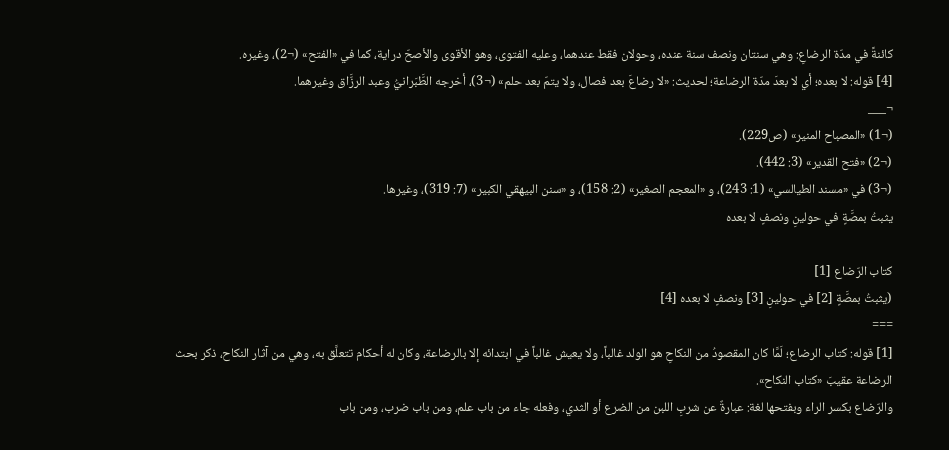كائنةً في مدّة الرضاعِ: وهي سنتان ونصف سنة عنده، وحولان فقط عندهما، وعليه الفتوى، وهو الأقوى والأصحّ دراية، كما في «الفتح» (¬2)، وغيره.
[4] قوله: لا بعده؛ أي لا بعدَ مدّة الرضاعة؛ لحديث: «لا رضاعَ بعد فصال، ولا يتمّ بعد حلم» (¬3)، أخرجه الطَّبَرانيُّ وعبد الرزَّاق وغيرهما.
¬___
(¬1) «المصباح المنير» (ص229).
(¬2) «فتح القدير» (3: 442).
(¬3) في «مسند الطيالسي» (1: 243)، و «المعجم الصغير» (2: 158)، و «سنن البيهقي الكبير» (7: 319)، وغيرها.
يثبتُ بمصَّةٍ في حولينِ ونصفٍ لا بعده

كتاب الرّضاع [1]
(يثبتُ بمصَّةٍ [2] في حولينِ [3] ونصفٍ لا بعده [4]
===
[1] قوله: كتاب الرضاع؛ لَمَّا كان المقصودُ من النكاحِ هو الولد غالباً، ولا يعيش غالباً في ابتدائه إلا بالرضاعة، وكان له أحكام تتعلَّق به، وهي من آثار النكاح، ذكر بحث الرضاعة عقيبَ «كتاب النكاح».
والرّضاع بكسر الراء وبفتحها لغة: عبارةٌ عن شربِ اللبن من الضرع أو الثدي، وفعله جاء من باب علم، ومن باب ضرب، ومن باب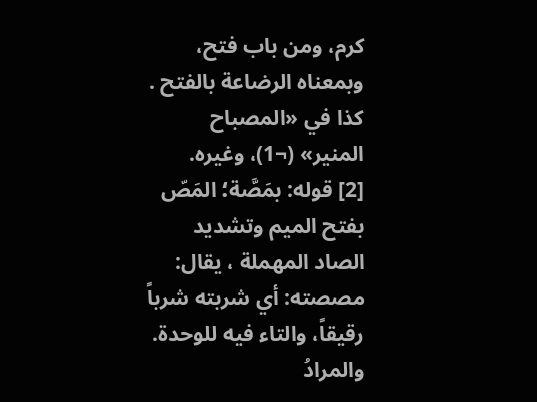كرم، ومن باب فتح، وبمعناه الرضاعة بالفتح . كذا في «المصباح المنير» (¬1)، وغيره.
[2] قوله: بمَصَّة؛ المَصّ بفتح الميم وتشديد الصاد المهملة ، يقال: مصصته: أي شربته شرباً رقيقاً، والتاء فيه للوحدة.
والمرادُ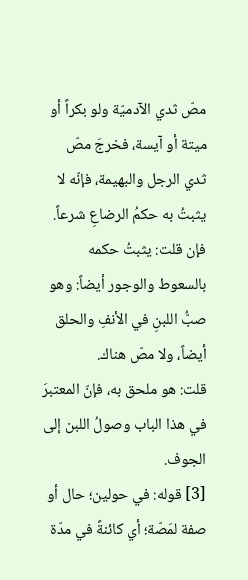مصّ ثدي الآدميّة ولو بكراً أو ميتة أو آيسة، فخرجَ مصّ ثدي الرجل والبهيمة، فإنّه لا يثبتُ به حكمُ الرضاعِ شرعاً.
فإن قلت: يثبتُ حكمه بالسعوط والوجور أيضاً: وهو صبُّ اللبنِ في الأنفِ والحلق أيضاً، ولا مصّ هناك.
قلت: هو ملحق به، فإنّ المعتبرَ في هذا الباب وصولُ اللبن إلى الجوف.
[3] قوله: في حولين؛ حال أو صفة لمَصّة؛ أي كائنةً في مدّة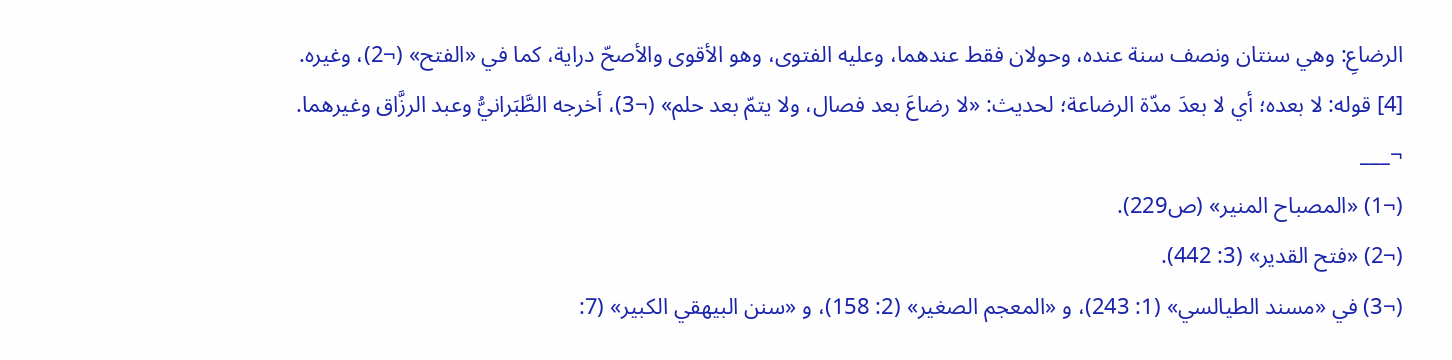الرضاعِ: وهي سنتان ونصف سنة عنده، وحولان فقط عندهما، وعليه الفتوى، وهو الأقوى والأصحّ دراية، كما في «الفتح» (¬2)، وغيره.
[4] قوله: لا بعده؛ أي لا بعدَ مدّة الرضاعة؛ لحديث: «لا رضاعَ بعد فصال، ولا يتمّ بعد حلم» (¬3)، أخرجه الطَّبَرانيُّ وعبد الرزَّاق وغيرهما.
¬___
(¬1) «المصباح المنير» (ص229).
(¬2) «فتح القدير» (3: 442).
(¬3) في «مسند الطيالسي» (1: 243)، و «المعجم الصغير» (2: 158)، و «سنن البيهقي الكبير» (7: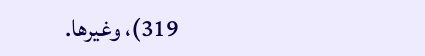319)، وغيرها.